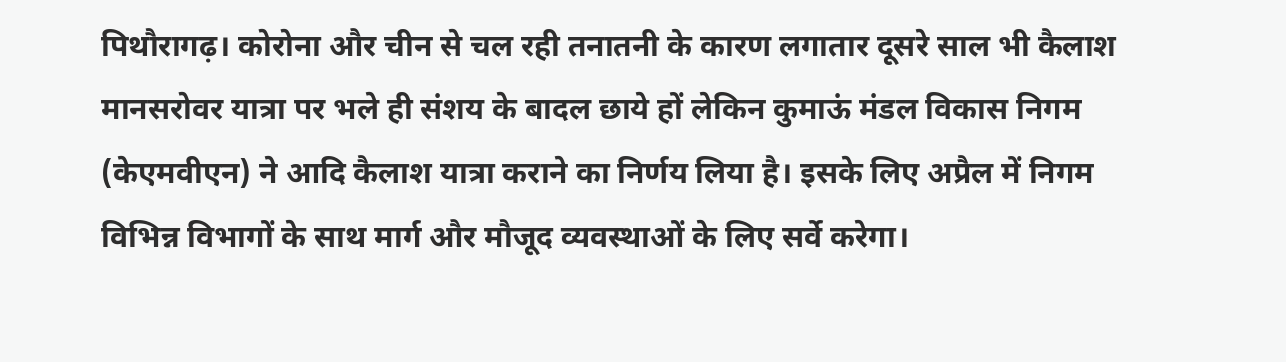पिथौरागढ़। कोरोना और चीन से चल रही तनातनी के कारण लगातार दूसरे साल भी कैलाश मानसरोवर यात्रा पर भले ही संशय के बादल छाये हों लेकिन कुमाऊं मंडल विकास निगम (केएमवीएन) ने आदि कैलाश यात्रा कराने का निर्णय लिया है। इसके लिए अप्रैल में निगम विभिन्न विभागों के साथ मार्ग और मौजूद व्यवस्थाओं के लिए सर्वे करेगा।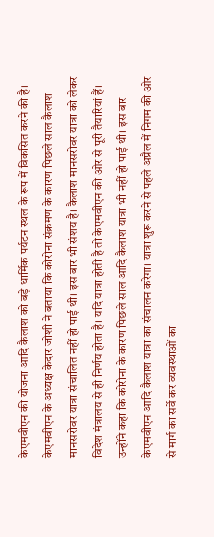केएमवीएन की योजना आदि कैलाश को बड़े धार्मिक पर्यटन स्थल के रूप में विकसित करने की है।
केएमवीएन के अध्यक्ष केदार जोशी ने बताया कि कोरोना संक्रमण के कारण पिछले साल कैलाश मानसरोवर यात्रा संचालित नहीं हो पाई थी। इस बार भी संशय है। कैलाश मानसरोवर यात्रा को लेकर विदेश मंत्रालय से ही निर्णय होता है। यदि यात्रा होती है तो केएमवीएन की ओर से पूरी तैयारियां हैं। उन्होंने कहा कि कोरोना के कारण पिछले साल आदि कैलाश यात्रा भी नहीं हो पाई थी। इस बार केएमवीएन आदि कैलाश यात्रा का संचालन करेगा। यात्रा शुरू करने से पहले अप्रैल में निगम की ओर से मार्ग का सर्वे कर व्यवस्थाओं का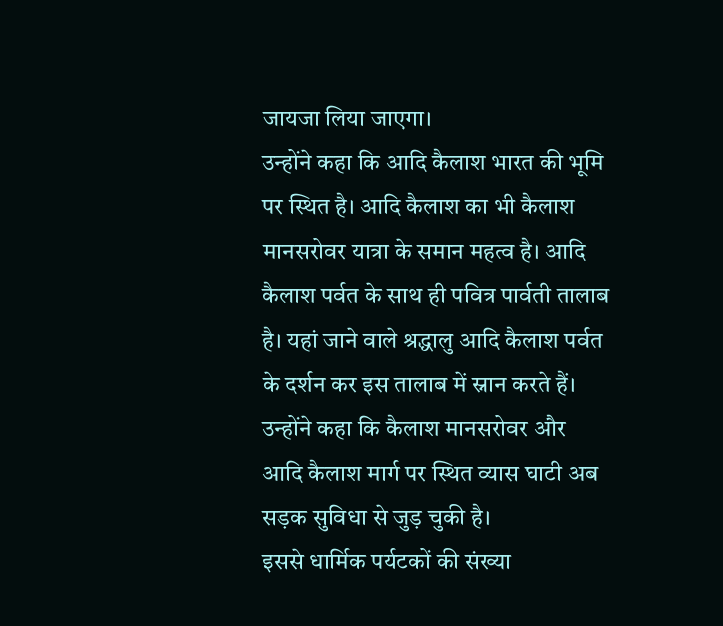जायजा लिया जाएगा।
उन्होंने कहा कि आदि कैलाश भारत की भूमि पर स्थित है। आदि कैलाश का भी कैलाश मानसरोवर यात्रा के समान महत्व है। आदि कैलाश पर्वत के साथ ही पवित्र पार्वती तालाब है। यहां जाने वाले श्रद्धालु आदि कैलाश पर्वत के दर्शन कर इस तालाब में स्नान करते हैं। उन्होंने कहा कि कैलाश मानसरोवर और आदि कैलाश मार्ग पर स्थित व्यास घाटी अब सड़क सुविधा से जुड़ चुकी है।
इससे धार्मिक पर्यटकों की संख्या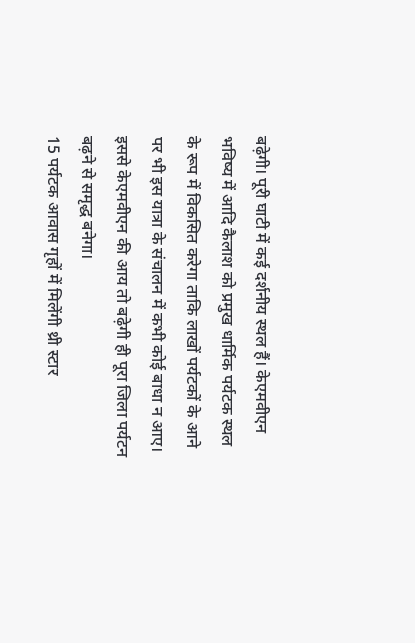बढ़ेगी। पूरी घाटी में कई दर्शनीय स्थल हैं। केएमवीएन भविष्य में आदि कैलाश को प्रमुख धार्मिक पर्यटक स्थल के रूप में विकसित करेगा ताकि लाखों पर्यटकों के आने पर भी इस यात्रा के संचालन में कभी कोई बाधा न आए। इससे केएमवीएन की आय तो बढ़ेगी ही पूरा जिला पर्यटन बढ़ने से समृद्ध बनेगा।
15 पर्यटक आवास गृहों में मिलेंगी थ्री स्टार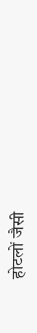होटलों जैसी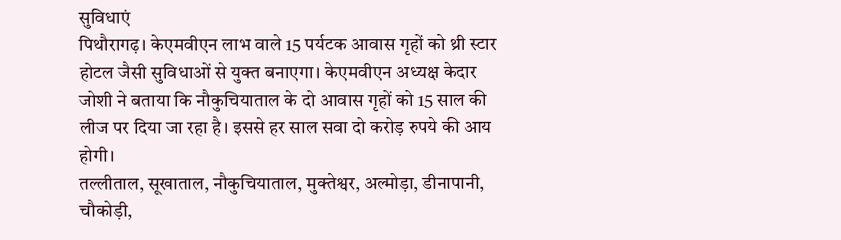सुविधाएं
पिथौरागढ़। केएमवीएन लाभ वाले 15 पर्यटक आवास गृहों को थ्री स्टार होटल जैसी सुविधाओं से युक्त बनाएगा। केएमवीएन अध्यक्ष केदार जोशी ने बताया कि नौकुचियाताल के दो आवास गृहों को 15 साल की लीज पर दिया जा रहा है। इससे हर साल सवा दो करोड़ रुपये की आय होगी।
तल्लीताल, सूखाताल, नौकुचियाताल, मुक्तेश्वर, अल्मोड़ा, डीनापानी, चौकोड़ी,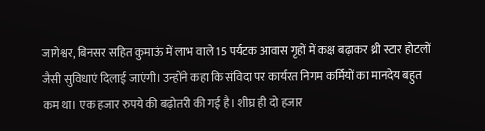जागेश्वर, बिनसर सहित कुमाऊं में लाभ वाले 15 पर्यटक आवास गृहों में कक्ष बढ़ाकर थ्री स्टार होटलों जैसी सुविधाएं दिलाई जाएंगी। उन्होंने कहा कि संविदा पर कार्यरत निगम कर्मियों का मानदेय बहुत कम था। एक हजार रुपये की बढ़ोतरी की गई है। शीघ्र ही दो हजार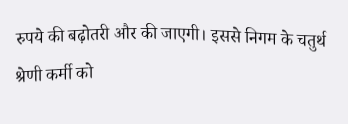रुपये की बढ़ोतरी और की जाएगी। इससे निगम के चतुर्थ श्रेणी कर्मी को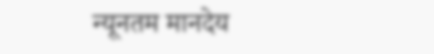न्यूनतम मानदेय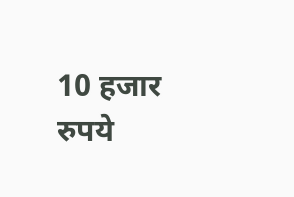10 हजार रुपये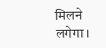मिलने लगेगा।